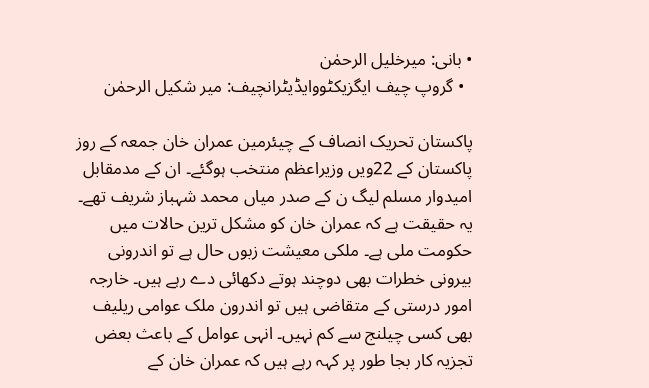• بانی: میرخلیل الرحمٰن
  • گروپ چیف ایگزیکٹووایڈیٹرانچیف: میر شکیل الرحمٰن

پاکستان تحریک انصاف کے چیئرمین عمران خان جمعہ کے روز پاکستان کے 22ویں وزیراعظم منتخب ہوگئے۔ ان کے مدمقابل امیدوار مسلم لیگ ن کے صدر میاں محمد شہباز شریف تھے۔ یہ حقیقت ہے کہ عمران خان کو مشکل ترین حالات میں حکومت ملی ہے۔ ملکی معیشت زبوں حال ہے تو اندرونی بیرونی خطرات بھی دوچند ہوتے دکھائی دے رہے ہیں۔ خارجہ امور درستی کے متقاضی ہیں تو اندرون ملک عوامی ریلیف بھی کسی چیلنج سے کم نہیں۔ انہی عوامل کے باعث بعض تجزیہ کار بجا طور پر کہہ رہے ہیں کہ عمران خان کے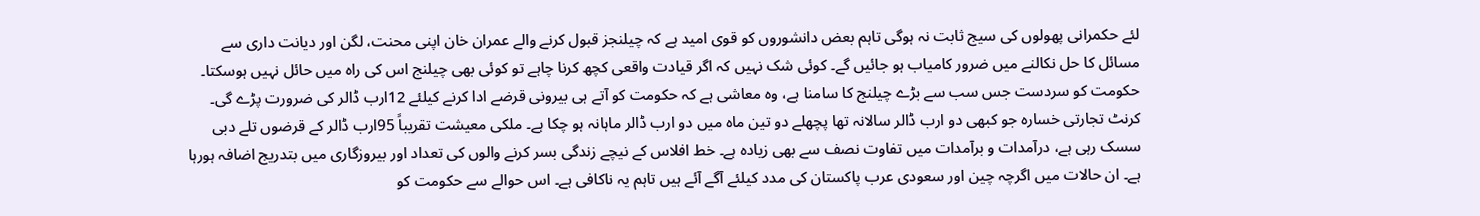لئے حکمرانی پھولوں کی سیج ثابت نہ ہوگی تاہم بعض دانشوروں کو قوی امید ہے کہ چیلنجز قبول کرنے والے عمران خان اپنی محنت، لگن اور دیانت داری سے مسائل کا حل نکالنے میں ضرور کامیاب ہو جائیں گے۔ کوئی شک نہیں کہ اگر قیادت واقعی کچھ کرنا چاہے تو کوئی بھی چیلنج اس کی راہ میں حائل نہیں ہوسکتا۔ حکومت کو سردست جس سب سے بڑے چیلنج کا سامنا ہے، وہ معاشی ہے کہ حکومت کو آتے ہی بیرونی قرضے ادا کرنے کیلئے 12ارب ڈالر کی ضرورت پڑے گی۔ کرنٹ تجارتی خسارہ جو کبھی دو ارب ڈالر سالانہ تھا پچھلے دو تین ماہ میں دو ارب ڈالر ماہانہ ہو چکا ہے۔ ملکی معیشت تقریباً 95ارب ڈالر کے قرضوں تلے دبی سسک رہی ہے، درآمدات و برآمدات میں تفاوت نصف سے بھی زیادہ ہے۔ خط افلاس کے نیچے زندگی بسر کرنے والوں کی تعداد اور بیروزگاری میں بتدریج اضافہ ہورہا ہے۔ ان حالات میں اگرچہ چین اور سعودی عرب پاکستان کی مدد کیلئے آگے آئے ہیں تاہم یہ ناکافی ہے۔ اس حوالے سے حکومت کو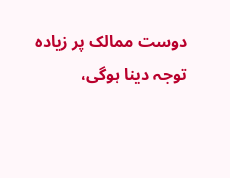دوست ممالک پر زیادہ توجہ دینا ہوگی،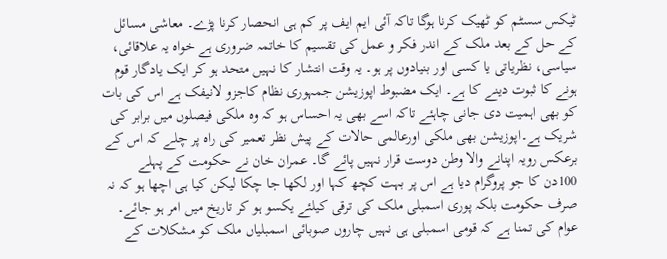ٹیکس سسٹم کو ٹھیک کرنا ہوگا تاکہ آئی ایم ایف پر کم ہی انحصار کرنا پڑے۔ معاشی مسائل کے حل کے بعد ملک کے اندر فکر و عمل کی تقسیم کا خاتمہ ضروری ہے خواہ یہ علاقائی، سیاسی، نظریاتی یا کسی اور بنیادوں پر ہو۔ یہ وقت انتشار کا نہیں متحد ہو کر ایک یادگار قوم ہونے کا ثبوت دینے کا ہے۔ ایک مضبوط اپوزیشن جمہوری نظام کاجزو لانیفک ہے اس کی بات کو بھی اہمیت دی جانی چاہئے تاکہ اسے بھی یہ احساس ہو کہ وہ ملکی فیصلوں میں برابر کی شریک ہے۔اپوزیشن بھی ملکی اورعالمی حالات کے پیش نظر تعمیر کی راہ پر چلے کہ اس کے برعکس رویہ اپنانے والا وطن دوست قرار نہیں پائے گا۔ عمران خان نے حکومت کے پہلے 100دن کا جو پروگرام دیا ہے اس پر بہت کچھ کہا اور لکھا جا چکا لیکن کیا ہی اچھا ہو کہ نہ صرف حکومت بلکہ پوری اسمبلی ملک کی ترقی کیلئے یکسو ہو کر تاریخ میں امر ہو جائے۔ عوام کی تمنا ہے کہ قومی اسمبلی ہی نہیں چاروں صوبائی اسمبلیاں ملک کو مشکلات کے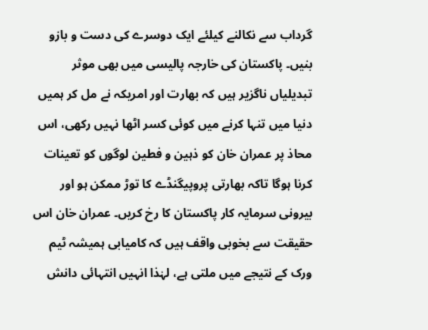گرداب سے نکالنے کیلئے ایک دوسرے کی دست و بازو بنیں۔ پاکستان کی خارجہ پالیسی میں بھی موثر تبدیلیاں ناگزیر ہیں کہ بھارت اور امریکہ نے مل کر ہمیں دنیا میں تنہا کرنے میں کوئی کسر اٹھا نہیں رکھی، اس محاذ پر عمران خان کو ذہین و فطین لوگوں کو تعینات کرنا ہوگا تاکہ بھارتی پروپیگنڈے کا توڑ ممکن ہو اور بیرونی سرمایہ کار پاکستان کا رخ کریں۔ عمران خان اس حقیقت سے بخوبی واقف ہیں کہ کامیابی ہمیشہ ٹیم ورک کے نتیجے میں ملتی ہے، لہٰذا انہیں انتہائی دانش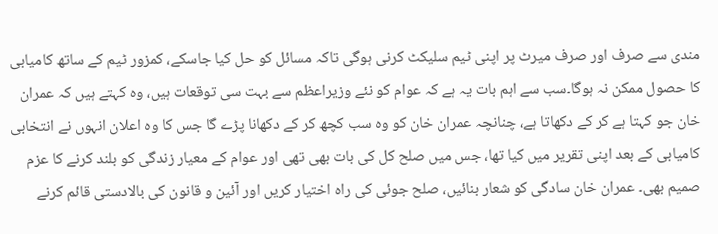مندی سے صرف اور صرف میرٹ پر اپنی ٹیم سلیکٹ کرنی ہوگی تاکہ مسائل کو حل کیا جاسکے، کمزور ٹیم کے ساتھ کامیابی کا حصول ممکن نہ ہوگا۔سب سے اہم بات یہ ہے کہ عوام کو نئے وزیراعظم سے بہت سی توقعات ہیں، وہ کہتے ہیں کہ عمران خان جو کہتا ہے کر کے دکھاتا ہے، چنانچہ عمران خان کو وہ سب کچھ کر کے دکھانا پڑے گا جس کا وہ اعلان انہوں نے انتخابی کامیابی کے بعد اپنی تقریر میں کیا تھا، جس میں صلح کل کی بات بھی تھی اور عوام کے معیار زندگی کو بلند کرنے کا عزم صمیم بھی۔ عمران خان سادگی کو شعار بنائیں، صلح جوئی کی راہ اختیار کریں اور آئین و قانون کی بالادستی قائم کرنے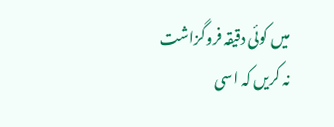میں کوئی دقیقہ فروگزاشت نہ کریں کہ اسی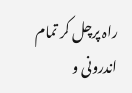راہ پرچل کر تمام اندرونی و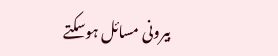بیرونی مسائل ہوسکتے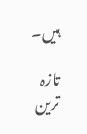ہیں۔

تازہ ترین